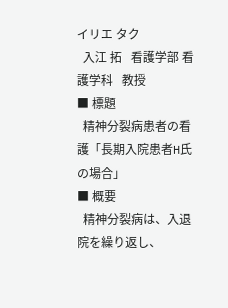イリエ タク
  入江 拓   看護学部 看護学科   教授
■ 標題
  精神分裂病患者の看護「長期入院患者H氏の場合」
■ 概要
  精神分裂病は、入退院を繰り返し、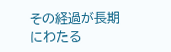その経過が長期にわたる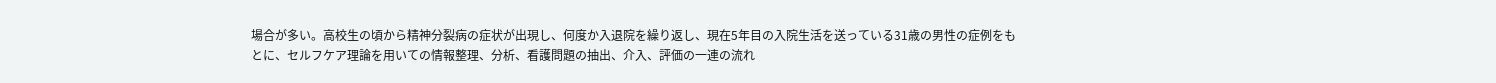場合が多い。高校生の頃から精神分裂病の症状が出現し、何度か入退院を繰り返し、現在5年目の入院生活を送っている31歳の男性の症例をもとに、セルフケア理論を用いての情報整理、分析、看護問題の抽出、介入、評価の一連の流れ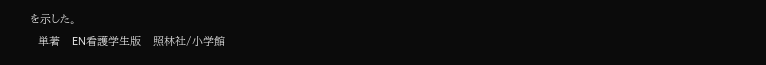を示した。
  単著   EN看護学生版   照林社/小学館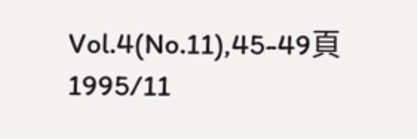Vol.4(No.11),45-49頁   1995/11